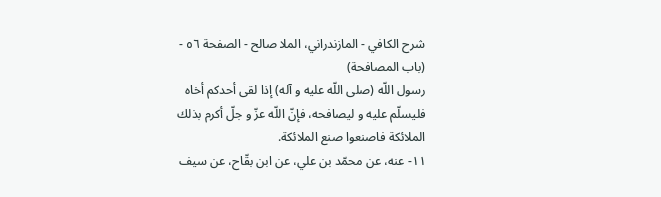شرح الكافي - المازندراني، الملا صالح - الصفحة ٥٦ - (باب المصافحة)
رسول اللّه (صلى اللّه عليه و آله) إذا لقى أحدكم أخاه فليسلّم عليه و ليصافحه، فإنّ اللّه عزّ و جلّ أكرم بذلك الملائكة فاصنعوا صنع الملائكة.
١١- عنه، عن محمّد بن علي، عن ابن بقّاح، عن سيف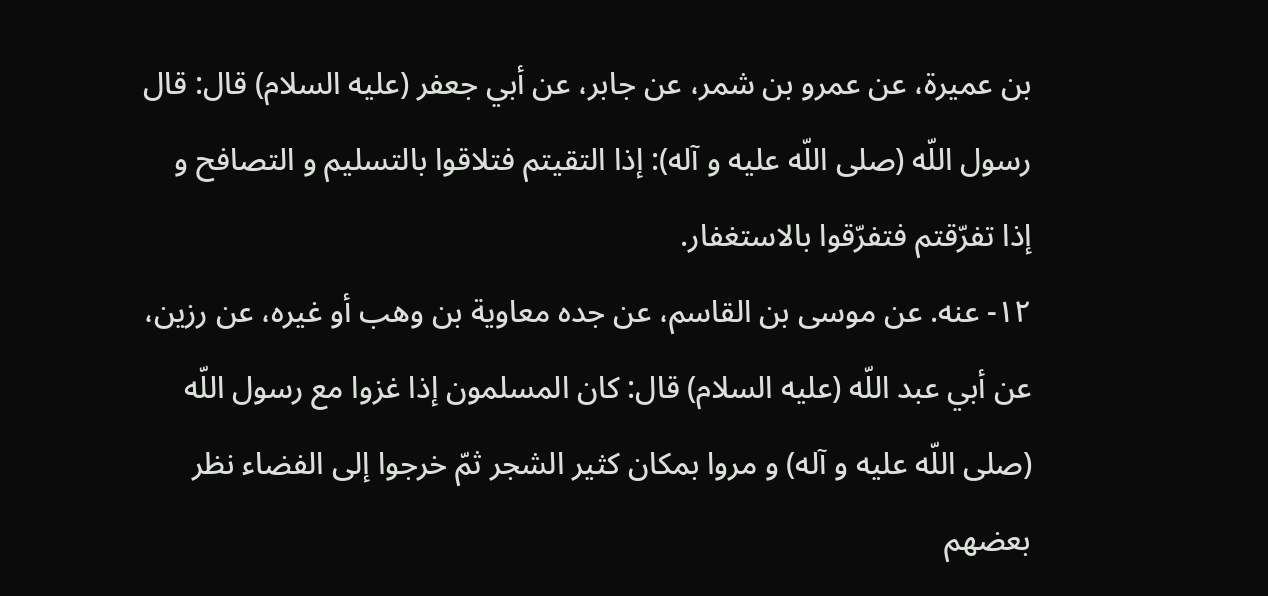بن عميرة، عن عمرو بن شمر، عن جابر، عن أبي جعفر (عليه السلام) قال: قال رسول اللّه (صلى اللّه عليه و آله): إذا التقيتم فتلاقوا بالتسليم و التصافح و إذا تفرّقتم فتفرّقوا بالاستغفار.
١٢- عنه. عن موسى بن القاسم، عن جده معاوية بن وهب أو غيره، عن رزين، عن أبي عبد اللّه (عليه السلام) قال: كان المسلمون إذا غزوا مع رسول اللّه (صلى اللّه عليه و آله) و مروا بمكان كثير الشجر ثمّ خرجوا إلى الفضاء نظر بعضهم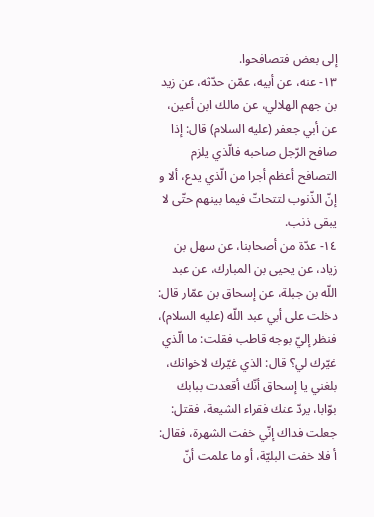إلى بعض فتصافحوا.
١٣- عنه، عن أبيه، عمّن حدّثه، عن زيد بن جهم الهلالي، عن مالك ابن أعين، عن أبي جعفر (عليه السلام) قال: إذا صافح الرّجل صاحبه فالّذي يلزم التصافح أعظم أجرا من الّذي يدع، ألا و إنّ الذّنوب لتتحاتّ فيما بينهم حتّى لا يبقى ذنب.
١٤- عدّة من أصحابنا، عن سهل بن زياد، عن يحيى بن المبارك، عن عبد اللّه بن جبلة، عن إسحاق بن عمّار قال: دخلت على أبي عبد اللّه (عليه السلام)، فنظر إليّ بوجه قاطب فقلت: ما الّذي غيّرك لي؟ قال: الذي غيّرك لاخوانك، بلغني يا إسحاق أنّك أقعدت ببابك بوّابا، يردّ عنك فقراء الشيعة، فقتل: جعلت فداك إنّي خفت الشهرة، فقال: أ فلا خفت البليّة، أو ما علمت أنّ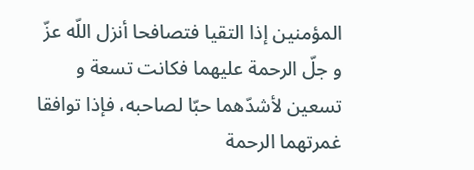المؤمنين إذا التقيا فتصافحا أنزل اللّه عزّ و جلّ الرحمة عليهما فكانت تسعة و تسعين لأشدّهما حبّا لصاحبه، فإذا توافقا غمرتهما الرحمة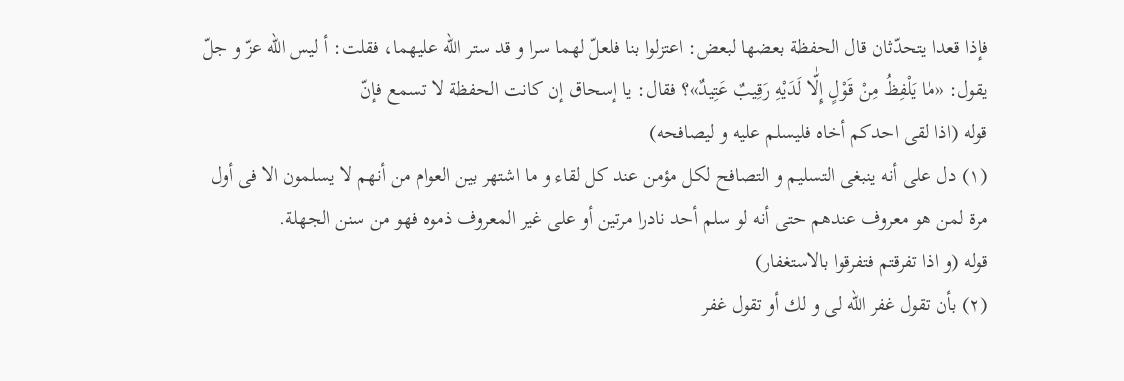فإذا قعدا يتحدّثان قال الحفظة بعضها لبعض: اعتزلوا بنا فلعلّ لهما سرا و قد ستر اللّه عليهما، فقلت: أ ليس اللّه عزّ و جلّ يقول: «مٰا يَلْفِظُ مِنْ قَوْلٍ إِلّٰا لَدَيْهِ رَقِيبٌ عَتِيدٌ»؟ فقال: يا إسحاق إن كانت الحفظة لا تسمع فإنّ
قوله (اذا لقى احدكم أخاه فليسلم عليه و ليصافحه)
(١) دل على أنه ينبغى التسليم و التصافح لكل مؤمن عند كل لقاء و ما اشتهر بين العوام من أنهم لا يسلمون الا فى أول مرة لمن هو معروف عندهم حتى أنه لو سلم أحد نادرا مرتين أو على غير المعروف ذموه فهو من سنن الجهلة.
قوله (و اذا تفرقتم فتفرقوا بالاستغفار)
(٢) بأن تقول غفر اللّه لى و لك أو تقول غفر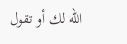اللّه لك أو تقول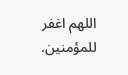اللهم اغفر للمؤمنين.